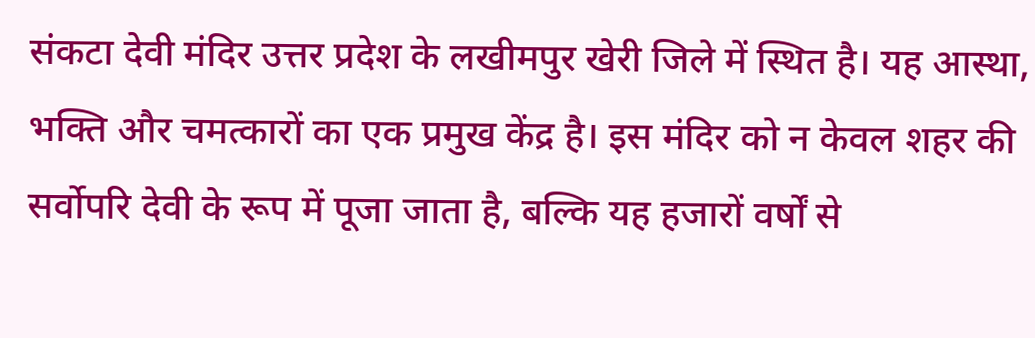संकटा देवी मंदिर उत्तर प्रदेश के लखीमपुर खेरी जिले में स्थित है। यह आस्था, भक्ति और चमत्कारों का एक प्रमुख केंद्र है। इस मंदिर को न केवल शहर की सर्वोपरि देवी के रूप में पूजा जाता है, बल्कि यह हजारों वर्षों से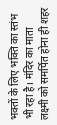भक्तों के लिए भक्ति का स्तंभ भी रहा है। मंदिर का माता लक्ष्मी को समर्पित होना ही शहर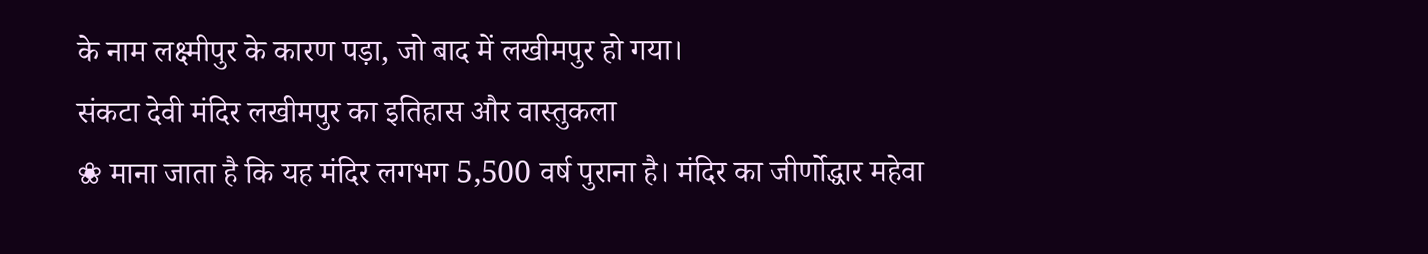के नाम लक्ष्मीपुर के कारण पड़ा, जो बाद में लखीमपुर हो गया।
संकटा देवी मंदिर लखीमपुर का इतिहास और वास्तुकला
❀ माना जाता है कि यह मंदिर लगभग 5,500 वर्ष पुराना है। मंदिर का जीर्णोद्धार महेवा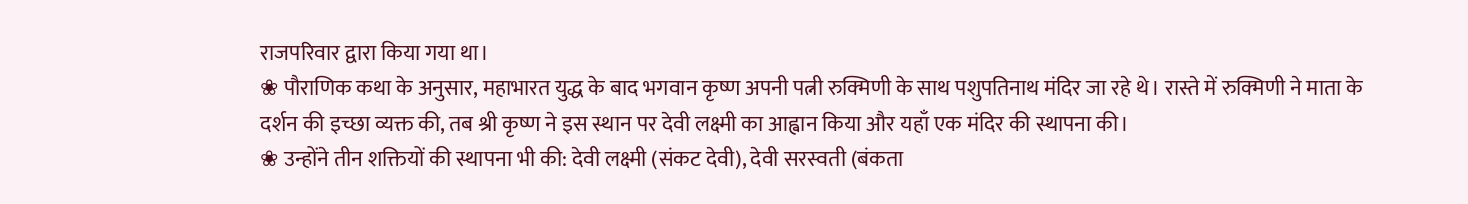राजपरिवार द्वारा किया गया था।
❀ पौराणिक कथा के अनुसार, महाभारत युद्ध के बाद भगवान कृष्ण अपनी पत्नी रुक्मिणी के साथ पशुपतिनाथ मंदिर जा रहे थे। रास्ते में रुक्मिणी ने माता के दर्शन की इच्छा व्यक्त की, तब श्री कृष्ण ने इस स्थान पर देवी लक्ष्मी का आह्वान किया और यहाँ एक मंदिर की स्थापना की।
❀ उन्होंने तीन शक्तियों की स्थापना भी की: देवी लक्ष्मी (संकट देवी), देवी सरस्वती (बंकता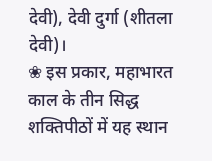देवी), देवी दुर्गा (शीतला देवी)।
❀ इस प्रकार, महाभारत काल के तीन सिद्ध शक्तिपीठों में यह स्थान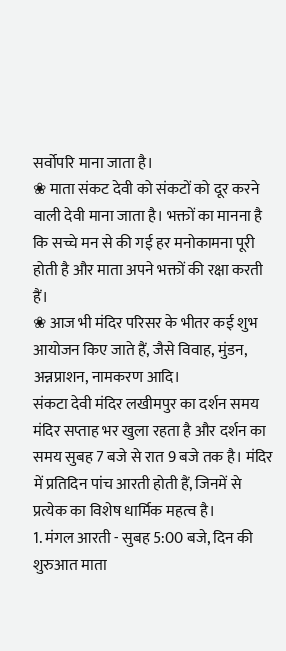सर्वोपरि माना जाता है।
❀ माता संकट देवी को संकटों को दूर करने वाली देवी माना जाता है। भक्तों का मानना है कि सच्चे मन से की गई हर मनोकामना पूरी होती है और माता अपने भक्तों की रक्षा करती हैं।
❀ आज भी मंदिर परिसर के भीतर कई शुभ आयोजन किए जाते हैं, जैसे विवाह, मुंडन, अन्नप्राशन, नामकरण आदि।
संकटा देवी मंदिर लखीमपुर का दर्शन समय
मंदिर सप्ताह भर खुला रहता है और दर्शन का समय सुबह 7 बजे से रात 9 बजे तक है। मंदिर में प्रतिदिन पांच आरती होती हैं, जिनमें से प्रत्येक का विशेष धार्मिक महत्व है।
1. मंगल आरती - सुबह 5:00 बजे, दिन की शुरुआत माता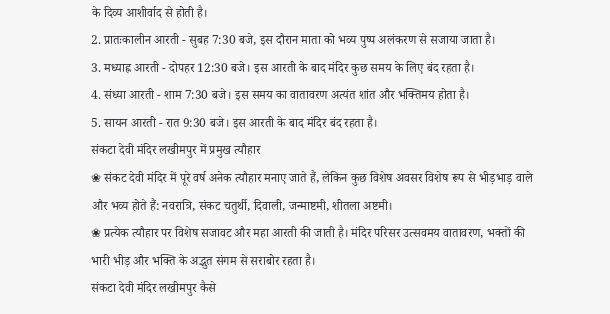के दिव्य आशीर्वाद से होती है।
2. प्रातःकालीन आरती - सुबह 7:30 बजे, इस दौरान माता को भव्य पुष्प अलंकरण से सजाया जाता है।
3. मध्याह्न आरती - दोपहर 12:30 बजे। इस आरती के बाद मंदिर कुछ समय के लिए बंद रहता है।
4. संध्या आरती - शाम 7:30 बजे। इस समय का वातावरण अत्यंत शांत और भक्तिमय होता है।
5. सायन आरती - रात 9:30 बजे। इस आरती के बाद मंदिर बंद रहता है।
संकटा देवी मंदिर लखीमपुर में प्रमुख त्यौहार
❀ संकट देवी मंदिर में पूरे वर्ष अनेक त्यौहार मनाए जाते हैं, लेकिन कुछ विशेष अवसर विशेष रूप से भीड़भाड़ वाले और भव्य होते हैं: नवरात्रि, संकट चतुर्थी, दिवाली, जन्माष्टमी, शीतला अष्टमी।
❀ प्रत्येक त्यौहार पर विशेष सजावट और महा आरती की जाती है। मंदिर परिसर उत्सवमय वातावरण, भक्तों की भारी भीड़ और भक्ति के अद्भुत संगम से सराबोर रहता है।
संकटा देवी मंदिर लखीमपुर कैसे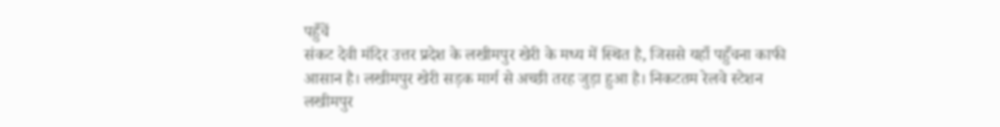पहुँचें
संकट देवी मंदिर उत्तर प्रदेश के लखीमपुर खेरी के मध्य में स्थित है, जिससे यहाँ पहुँचना काफी आसान है। लखीमपुर खेरी सड़क मार्ग से अच्छी तरह जुड़ा हुआ है। निकटतम रेलवे स्टेशन लखीमपुर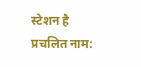स्टेशन है
प्रचलित नाम: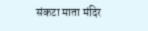संकटा माता मंदिर